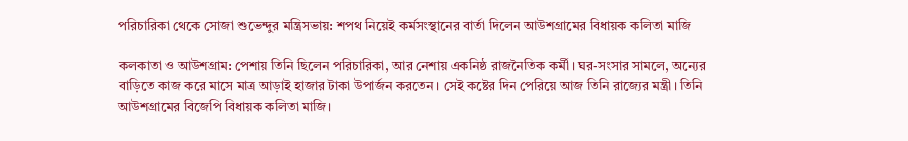পরিচারিকা থেকে সোজা শুভেন্দুর মন্ত্রিসভায়: শপথ নিয়েই কর্মসংস্থানের বার্তা দিলেন আউশগ্রামের বিধায়ক কলিতা মাজি

কলকাতা ও আউশগ্রাম: পেশায় তিনি ছিলেন পরিচারিকা, আর নেশায় একনিষ্ঠ রাজনৈতিক কর্মী। ঘর-সংসার সামলে, অন্যের বাড়িতে কাজ করে মাসে মাত্র আড়াই হাজার টাকা উপার্জন করতেন। সেই কষ্টের দিন পেরিয়ে আজ তিনি রাজ্যের মন্ত্রী। তিনি আউশগ্রামের বিজেপি বিধায়ক কলিতা মাজি।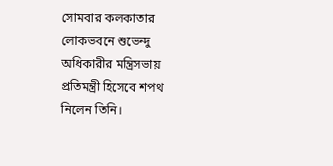সোমবার কলকাতার লোকভবনে শুভেন্দু অধিকারীর মন্ত্রিসভায় প্রতিমন্ত্রী হিসেবে শপথ নিলেন তিনি।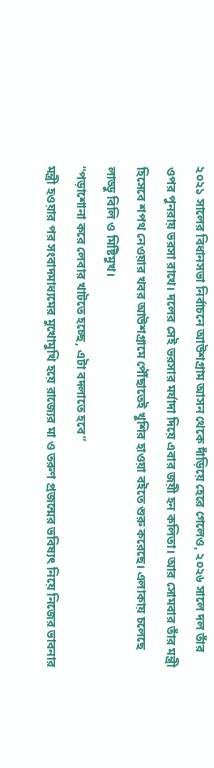২০২১ সালের বিধানসভা নির্বাচনে আউশগ্রাম আসন থেকে দাঁড়িয়ে হেরে গেলেও, ২০২৬ সালে দল তাঁর ওপর পুনরায় ভরসা রাখে। দলের সেই ভরসার মর্যাদা দিয়ে এবার জয়ী হন কলিতা। আর সোমবার তাঁর মন্ত্রী হিসেবে শপথ নেওয়ার খবর আউশগ্রামে পৌঁছাতেই খুশির হাওয়া বইতে শুরু করেছে। এলাকায় চলেছে লাড্ডু বিলি ও মিষ্টিমুখ।
“পড়াশোনা করে লেবার খাটতে হচ্ছে, এটা বদলাতে হবে”
মন্ত্রী হওয়ার পর সংবাদমাধ্যমের মুখোমুখি হয়ে রাজ্যের মা ও তরুণ প্রজন্মের ভবিষ্যৎ নিয়ে নিজের ভাবনার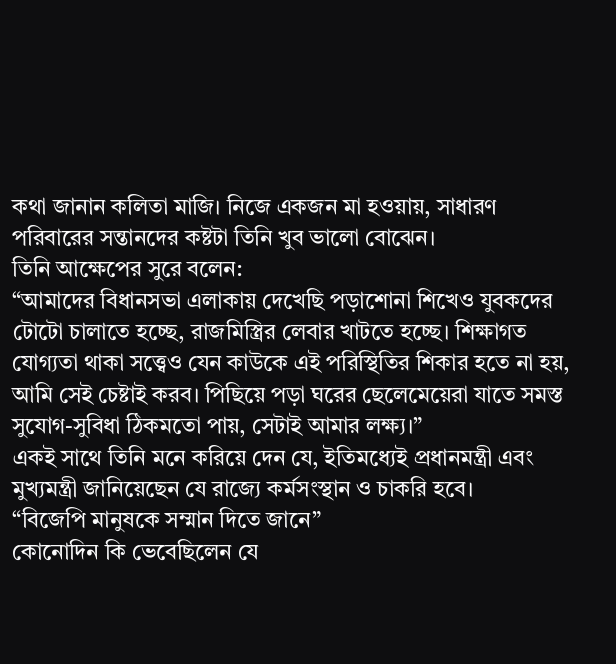কথা জানান কলিতা মাজি। নিজে একজন মা হওয়ায়, সাধারণ পরিবারের সন্তানদের কষ্টটা তিনি খুব ভালো বোঝেন।
তিনি আক্ষেপের সুরে বলেন:
“আমাদের বিধানসভা এলাকায় দেখেছি পড়াশোনা শিখেও যুবকদের টোটো চালাতে হচ্ছে, রাজমিস্ত্রির লেবার খাটতে হচ্ছে। শিক্ষাগত যোগ্যতা থাকা সত্ত্বেও যেন কাউকে এই পরিস্থিতির শিকার হতে না হয়, আমি সেই চেষ্টাই করব। পিছিয়ে পড়া ঘরের ছেলেমেয়েরা যাতে সমস্ত সুযোগ-সুবিধা ঠিকমতো পায়, সেটাই আমার লক্ষ্য।”
একই সাথে তিনি মনে করিয়ে দেন যে, ইতিমধ্যেই প্রধানমন্ত্রী এবং মুখ্যমন্ত্রী জানিয়েছেন যে রাজ্যে কর্মসংস্থান ও চাকরি হবে।
“বিজেপি মানুষকে সম্মান দিতে জানে”
কোনোদিন কি ভেবেছিলেন যে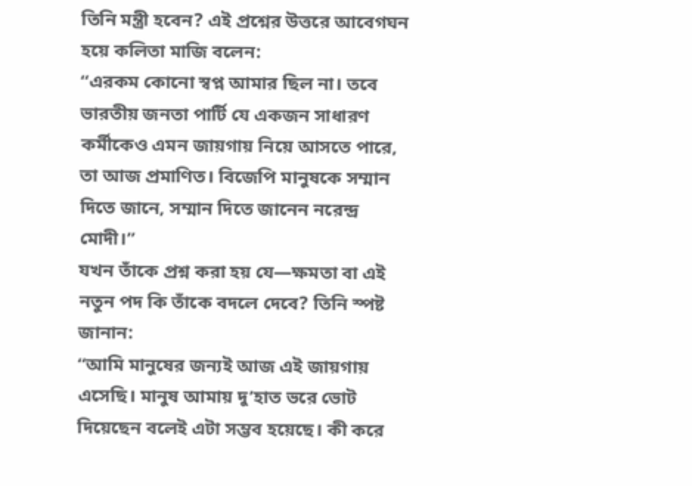তিনি মন্ত্রী হবেন? এই প্রশ্নের উত্তরে আবেগঘন হয়ে কলিতা মাজি বলেন:
“এরকম কোনো স্বপ্ন আমার ছিল না। তবে ভারতীয় জনতা পার্টি যে একজন সাধারণ কর্মীকেও এমন জায়গায় নিয়ে আসতে পারে, তা আজ প্রমাণিত। বিজেপি মানুষকে সম্মান দিতে জানে, সম্মান দিতে জানেন নরেন্দ্র মোদী।”
যখন তাঁকে প্রশ্ন করা হয় যে—ক্ষমতা বা এই নতুন পদ কি তাঁকে বদলে দেবে? তিনি স্পষ্ট জানান:
“আমি মানুষের জন্যই আজ এই জায়গায় এসেছি। মানুষ আমায় দু’হাত ভরে ভোট দিয়েছেন বলেই এটা সম্ভব হয়েছে। কী করে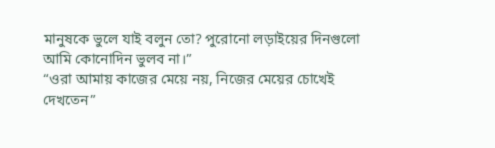মানুষকে ভুলে যাই বলুন তো? পুরোনো লড়াইয়ের দিনগুলো আমি কোনোদিন ভুলব না।”
“ওরা আমায় কাজের মেয়ে নয়, নিজের মেয়ের চোখেই দেখতেন”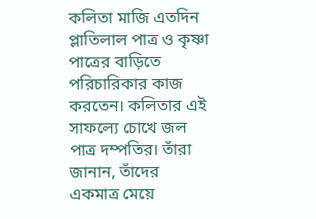কলিতা মাজি এতদিন প্লাতিলাল পাত্র ও কৃষ্ণা পাত্রের বাড়িতে পরিচারিকার কাজ করতেন। কলিতার এই সাফল্যে চোখে জল পাত্র দম্পতির। তাঁরা জানান, তাঁদের একমাত্র মেয়ে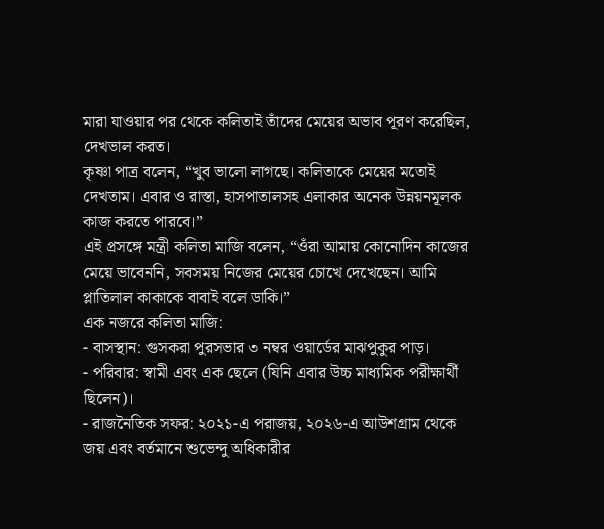মারা যাওয়ার পর থেকে কলিতাই তাঁদের মেয়ের অভাব পূরণ করেছিল, দেখভাল করত।
কৃষ্ণা পাত্র বলেন, “খুব ভালো লাগছে। কলিতাকে মেয়ের মতোই দেখতাম। এবার ও রাস্তা, হাসপাতালসহ এলাকার অনেক উন্নয়নমূলক কাজ করতে পারবে।”
এই প্রসঙ্গে মন্ত্রী কলিতা মাজি বলেন, “ওঁরা আমায় কোনোদিন কাজের মেয়ে ভাবেননি, সবসময় নিজের মেয়ের চোখে দেখেছেন। আমি প্লাতিলাল কাকাকে বাবাই বলে ডাকি।”
এক নজরে কলিতা মাজি:
- বাসস্থান: গুসকরা পুরসভার ৩ নম্বর ওয়ার্ডের মাঝপুকুর পাড়।
- পরিবার: স্বামী এবং এক ছেলে (যিনি এবার উচ্চ মাধ্যমিক পরীক্ষার্থী ছিলেন)।
- রাজনৈতিক সফর: ২০২১-এ পরাজয়, ২০২৬-এ আউশগ্রাম থেকে জয় এবং বর্তমানে শুভেন্দু অধিকারীর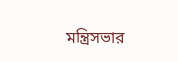মন্ত্রিসভার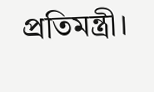প্রতিমন্ত্রী।